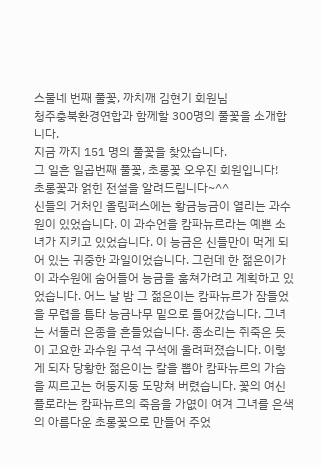스물네 번째 풀꽃, 까치깨 김현기 회원님
청주충북환경연합과 함께할 300명의 풀꽃을 소개합니다.
지금 까지 151 명의 풀꽃을 찾았습니다.
그 일흔 일곱번째 풀꽃, 초롱꽃 오우진 회원입니다!
초롱꽃과 얽힌 전설을 알려드립니다~^^
신들의 거처인 올림퍼스에는 황금능금이 열리는 과수원이 있었습니다. 이 과수언을 캄파뉴르라는 예쁜 소녀가 지키고 있었습니다. 이 능금은 신들만이 먹게 되어 있는 귀중한 과일이었습니다. 그런데 한 젊은이가 이 과수원에 숨어들어 능금을 훔쳐가려고 계획하고 있었습니다. 어느 날 밤 그 젊은이는 캄파뉴르가 잠들었을 무렵을 틈타 능금나무 밑으로 들어갔습니다. 그녀는 서둘러 은종을 흔들었습니다. 종소리는 쥐죽은 듯이 고요한 과수원 구석 구석에 울려퍼졌습니다. 이렇게 되자 당황한 젊은이는 칼을 뽑아 캄파뉴르의 가슴을 찌르고는 허둥지둥 도망쳐 버렸습니다. 꽃의 여신 플로라는 캄파뉴르의 죽음을 가엾이 여겨 그녀를 은색의 아름다운 초롱꽃으로 만들어 주었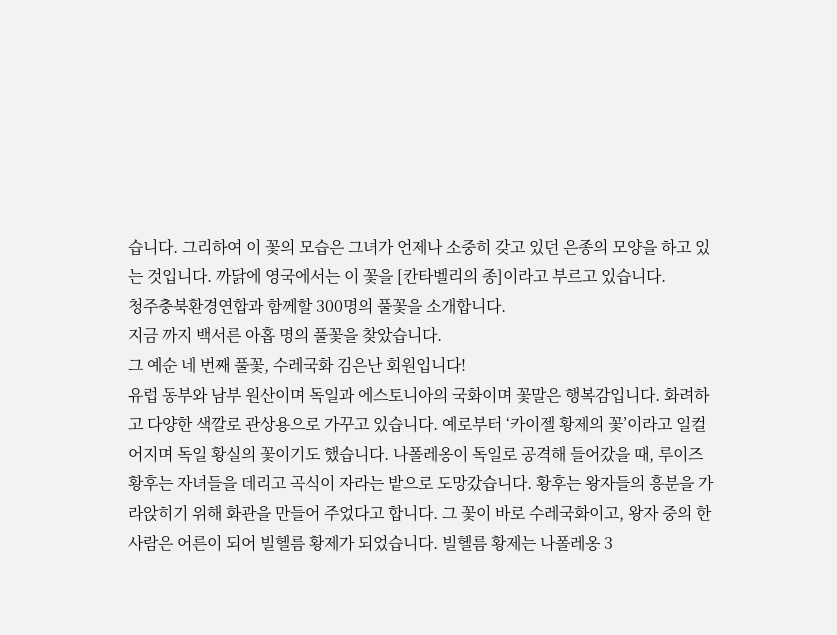습니다. 그리하여 이 꽃의 모습은 그녀가 언제나 소중히 갖고 있던 은종의 모양을 하고 있는 것입니다. 까닭에 영국에서는 이 꽃을 [칸타벨리의 종]이라고 부르고 있습니다.
청주충북환경연합과 함께할 300명의 풀꽃을 소개합니다.
지금 까지 백서른 아홉 명의 풀꽃을 찾았습니다.
그 예순 네 번째 풀꽃, 수레국화 김은난 회원입니다!
유럽 동부와 남부 원산이며 독일과 에스토니아의 국화이며 꽃말은 행복감입니다. 화려하고 다양한 색깔로 관상용으로 가꾸고 있습니다. 예로부터 ‘카이젤 황제의 꽃’이라고 일컬어지며 독일 황실의 꽃이기도 했습니다. 나폴레옹이 독일로 공격해 들어갔을 때, 루이즈 황후는 자녀들을 데리고 곡식이 자라는 밭으로 도망갔습니다. 황후는 왕자들의 흥분을 가라앉히기 위해 화관을 만들어 주었다고 합니다. 그 꽃이 바로 수레국화이고, 왕자 중의 한사람은 어른이 되어 빌헬름 황제가 되었습니다. 빌헬름 황제는 나폴레옹 3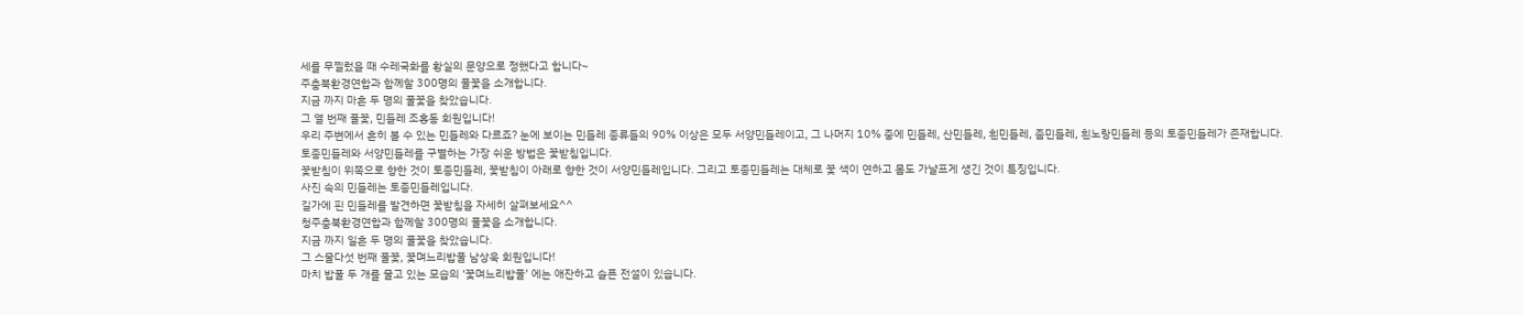세를 무찔렀을 때 수레국화를 황실의 문양으로 정했다고 합니다~
주충북환경연합과 함께할 300명의 풀꽃을 소개합니다.
지금 까지 마흔 두 명의 풀꽃을 찾았습니다.
그 열 번째 풀꽃, 민들레 조홍동 회원입니다!
우리 주변에서 흔히 볼 수 있는 민들레와 다르죠? 눈에 보이는 민들레 종류들의 90% 이상은 모두 서양민들레이고, 그 나머지 10% 중에 민들레, 산민들레, 흰민들레, 좀민들레, 흰노랑민들레 등의 토종민들레가 존재합니다.
토종민들레와 서양민들레를 구별하는 가장 쉬운 방법은 꽃받침입니다.
꽃받침이 위쪽으로 향한 것이 토종민들레, 꽃받침이 아래로 향한 것이 서양민들레입니다. 그리고 토종민들레는 대체로 꽃 색이 연하고 몸도 가냘프게 생긴 것이 특징입니다.
사진 속의 민들레는 토종민들레입니다.
길가에 핀 민들레를 발견하면 꽃받침을 자세히 살펴보세요^^
청주충북환경연합과 함께할 300명의 풀꽃을 소개합니다.
지금 까지 일흔 두 명의 풀꽃을 찾았습니다.
그 스물다섯 번째 풀꽃, 꽃며느리밥풀 남상욱 회원입니다!
마치 밥풀 두 개를 물고 있는 모습의 ‘꽃며느리밥풀’ 에는 애잔하고 슬픈 전설이 있습니다.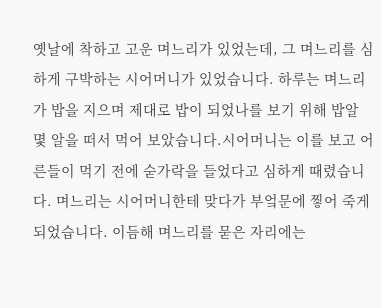옛날에 착하고 고운 며느리가 있었는데, 그 며느리를 심하게 구박하는 시어머니가 있었습니다. 하루는 며느리가 밥을 지으며 제대로 밥이 되었나를 보기 위해 밥알 몇 알을 떠서 먹어 보았습니다.시어머니는 이를 보고 어른들이 먹기 전에 숟가락을 들었다고 심하게 때렸습니다. 며느리는 시어머니한테 맞다가 부엌문에 찧어 죽게 되었습니다. 이듬해 며느리를 묻은 자리에는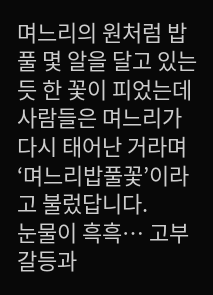며느리의 원처럼 밥풀 몇 알을 달고 있는 듯 한 꽃이 피었는데 사람들은 며느리가 다시 태어난 거라며 ‘며느리밥풀꽃’이라고 불렀답니다.
눈물이 흑흑… 고부갈등과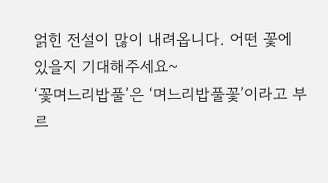얽힌 전설이 많이 내려옵니다. 어떤 꽃에 있을지 기대해주세요~
‘꽃며느리밥풀’은 ‘며느리밥풀꽃’이라고 부르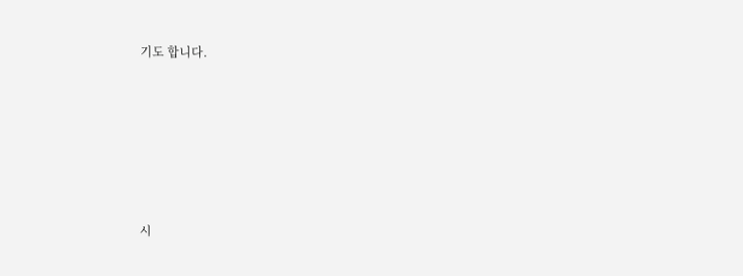기도 합니다.






시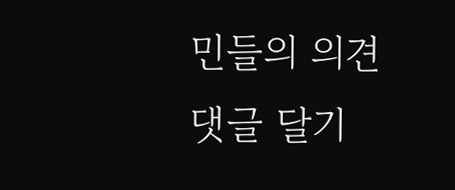민들의 의견
댓글 달기